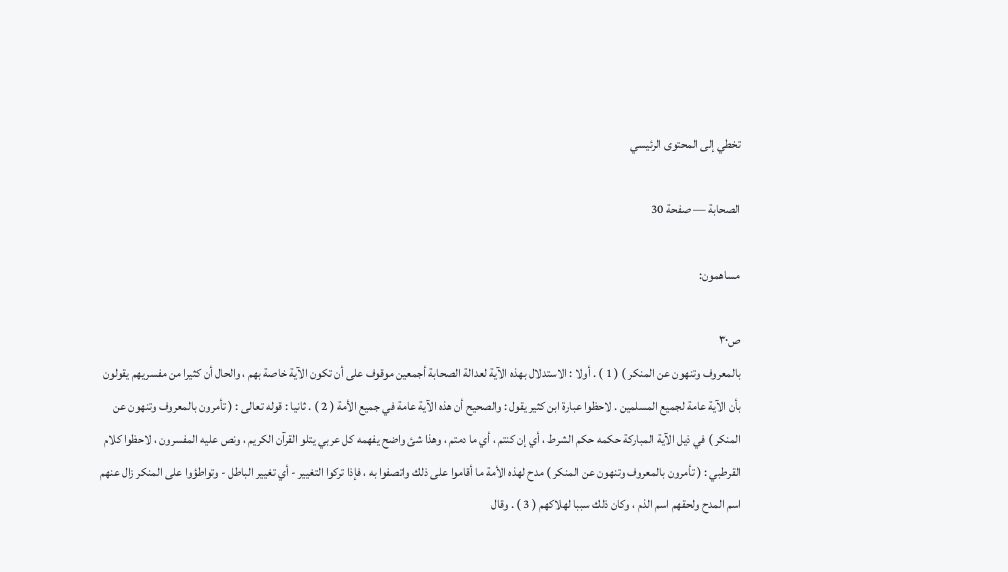تخطي إلى المحتوى الرئيسي

الصحابة — صفحة 30

مساهمون:

ص٣٠
بالمعروف وتنهون عن المنكر ) ( 1 ) . أولا : الاستدلال بهذه الآية لعدالة الصحابة أجمعين موقوف على أن تكون الآية خاصة بهم ، والحال أن كثيرا من مفسريهم يقولون بأن الآية عامة لجميع المسلمين . لاحظوا عبارة ابن كثير يقول : والصحيح أن هذه الآية عامة في جميع الأمة ( 2 ) . ثانيا : قوله تعالى : ( تأمرون بالمعروف وتنهون عن المنكر ) في ذيل الآية المباركة حكمه حكم الشرط ، أي إن كنتم ، أي ما دمتم ، وهذا شئ واضح يفهمه كل عربي يتلو القرآن الكريم ، ونص عليه المفسرون ، لاحظوا كلام القرطبي : ( تأمرون بالمعروف وتنهون عن المنكر ) مدح لهذه الأمة ما أقاموا على ذلك واتصفوا به ، فإذا تركوا التغيير - أي تغيير الباطل - وتواطؤوا على المنكر زال عنهم اسم المدح ولحقهم اسم الذم ، وكان ذلك سببا لهلاكهم ( 3 ) . وقال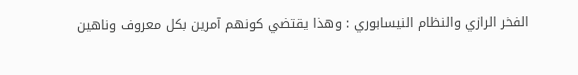الفخر الرازي والنظام النيسابوري : وهذا يقتضي كونهم آمرين بكل معروف وناهين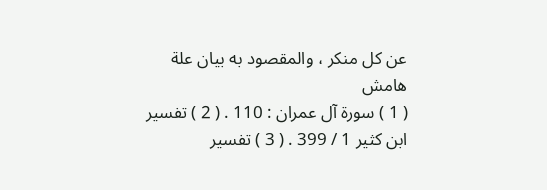عن كل منكر ، والمقصود به بيان علة
هامش
( 1 ) سورة آل عمران : 110 . ( 2 ) تفسير ابن كثير 1 / 399 . ( 3 ) تفسير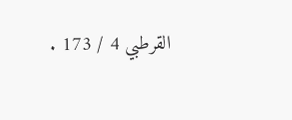القرطبي 4 / 173 .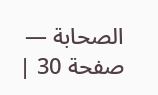الصحابة — صفحة 30 |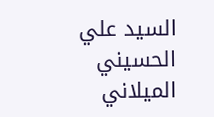السيد علي الحسيني الميلاني